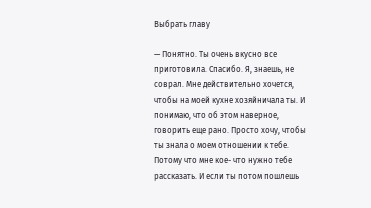Выбрать главу

— Понятно. Ты очень вкусно все приготовила. Спасибо. Я, знаешь, не соврал. Мне действительно хочется, чтобы на моей кухне хозяйничала ты. И понимаю, что об этом наверное, говорить еще рано. Просто хочу, чтобы ты знала о моем отношении к тебе. Потому что мне кое- что нужно тебе рассказать. И если ты потом пошлешь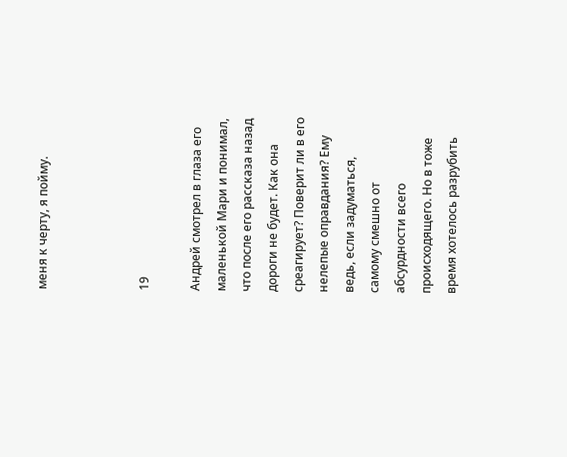меня к черту, я пойму.



19

Андрей смотрел в глаза его маленькой Мари и понимал, что после его рассказа назад дороги не будет. Как она среагирует? Поверит ли в его нелепые оправдания? Ему ведь, если задуматься, самому смешно от абсурдности всего происходящего. Но в тоже время хотелось разрубить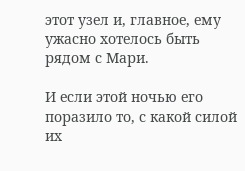этот узел и, главное, ему ужасно хотелось быть рядом с Мари.

И если этой ночью его поразило то, с какой силой их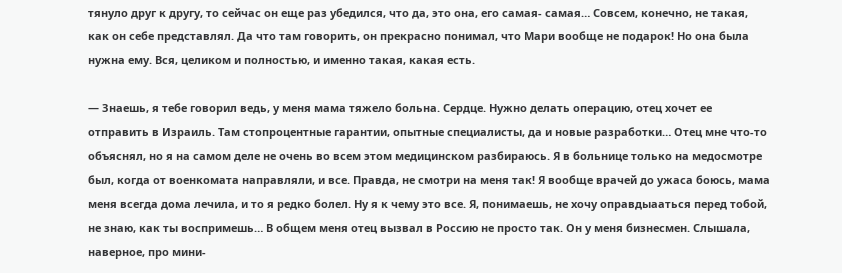тянуло друг к другу, то сейчас он еще раз убедился, что да, это она, его самая- самая… Совсем, конечно, не такая, как он себе представлял. Да что там говорить, он прекрасно понимал, что Мари вообще не подарок! Но она была нужна ему. Вся, целиком и полностью, и именно такая, какая есть.

— Знаешь, я тебе говорил ведь, у меня мама тяжело больна. Сердце. Нужно делать операцию, отец хочет ее отправить в Израиль. Там стопроцентные гарантии, опытные специалисты, да и новые разработки… Отец мне что-то объяснял, но я на самом деле не очень во всем этом медицинском разбираюсь. Я в больнице только на медосмотре был, когда от военкомата направляли, и все. Правда, не смотри на меня так! Я вообще врачей до ужаса боюсь, мама меня всегда дома лечила, и то я редко болел. Ну я к чему это все. Я, понимаешь, не хочу оправдыааться перед тобой, не знаю, как ты воспримешь… В общем меня отец вызвал в Россию не просто так. Он у меня бизнесмен. Слышала, наверное, про мини-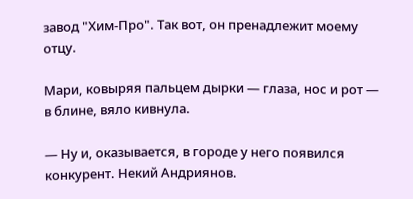завод "Хим-Про". Так вот, он пренадлежит моему отцу.

Мари, ковыряя пальцем дырки — глаза, нос и рот — в блине, вяло кивнула.

— Ну и, оказывается, в городе у него появился конкурент. Некий Андриянов.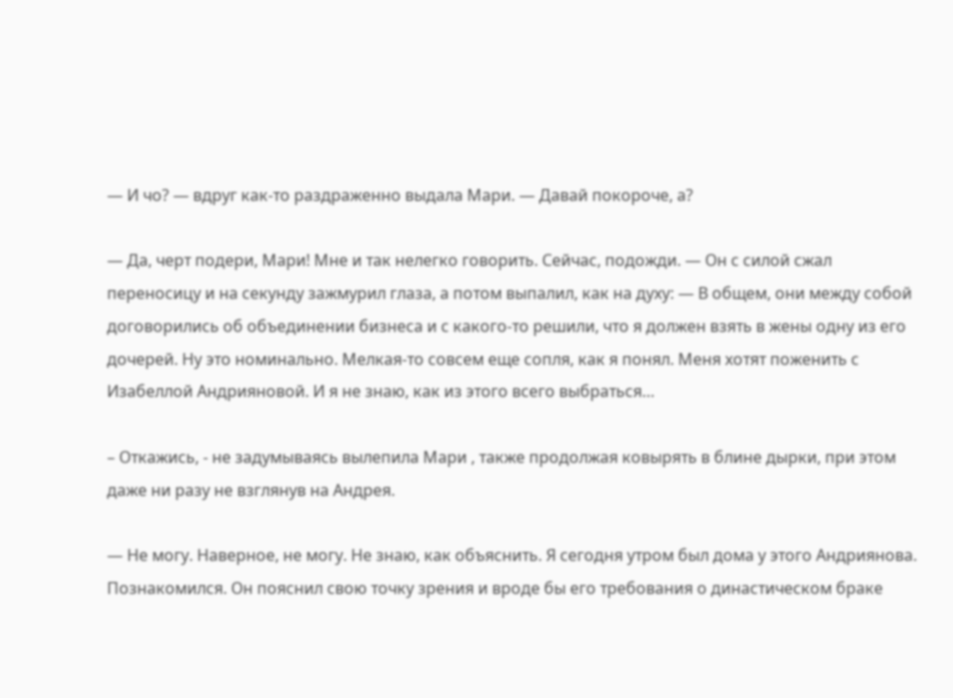— И чо? — вдруг как-то раздраженно выдала Мари. — Давай покороче, а?

— Да, черт подери, Мари! Мне и так нелегко говорить. Сейчас, подожди. — Он с силой сжал переносицу и на секунду зажмурил глаза, а потом выпалил, как на духу: — В общем, они между собой договорились об объединении бизнеса и с какого-то решили, что я должен взять в жены одну из его дочерей. Ну это номинально. Мелкая-то совсем еще сопля, как я понял. Меня хотят поженить с Изабеллой Андрияновой. И я не знаю, как из этого всего выбраться…

– Откажись, - не задумываясь вылепила Мари , также продолжая ковырять в блине дырки, при этом даже ни разу не взглянув на Андрея.

— Не могу. Наверное, не могу. Не знаю, как объяснить. Я сегодня утром был дома у этого Андриянова. Познакомился. Он пояснил свою точку зрения и вроде бы его требования о династическом браке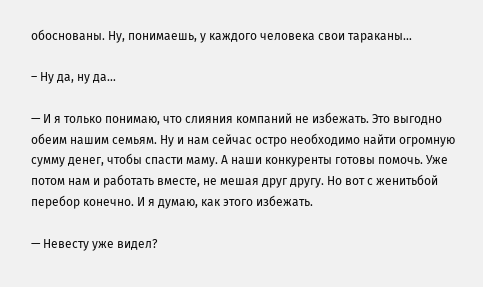обоснованы. Ну, понимаешь, у каждого человека свои тараканы…

– Ну да, ну да…

— И я только понимаю, что слияния компаний не избежать. Это выгодно обеим нашим семьям. Ну и нам сейчас остро необходимо найти огромную сумму денег, чтобы спасти маму. А наши конкуренты готовы помочь. Уже потом нам и работать вместе, не мешая друг другу. Но вот с женитьбой перебор конечно. И я думаю, как этого избежать.

— Невесту уже видел?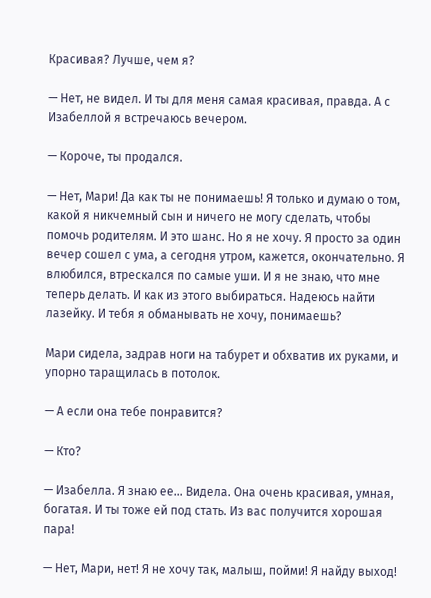Красивая? Лучше, чем я?

— Нет, не видел. И ты для меня самая красивая, правда. А с Изабеллой я встречаюсь вечером.

— Короче, ты продался.

— Нет, Мари! Да как ты не понимаешь! Я только и думаю о том, какой я никчемный сын и ничего не могу сделать, чтобы помочь родителям. И это шанс. Но я не хочу. Я просто за один вечер сошел с ума, а сегодня утром, кажется, окончательно. Я влюбился, втрескался по самые уши. И я не знаю, что мне теперь делать. И как из этого выбираться. Надеюсь найти лазейку. И тебя я обманывать не хочу, понимаешь?

Мари сидела, задрав ноги на табурет и обхватив их руками, и упорно таращилась в потолок.

— А если она тебе понравится?

— Кто?

— Изабелла. Я знаю ее… Видела. Она очень красивая, умная, богатая. И ты тоже ей под стать. Из вас получится хорошая пара!

— Нет, Мари, нет! Я не хочу так, малыш, пойми! Я найду выход!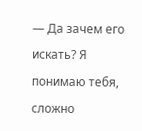— Да зачем его искать? Я понимаю тебя, сложно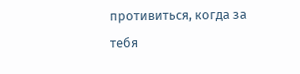противиться, когда за тебя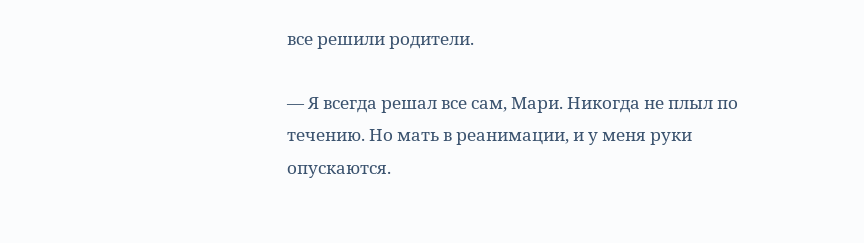все решили родители.

— Я всегда решал все сам, Мари. Никогда не плыл по течению. Но мать в реанимации, и у меня руки опускаются.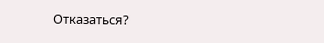Отказаться?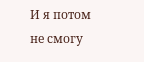И я потом не смогу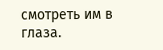смотреть им в глаза.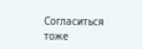Согласиться тоже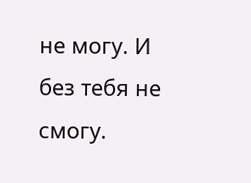не могу. И без тебя не смогу.